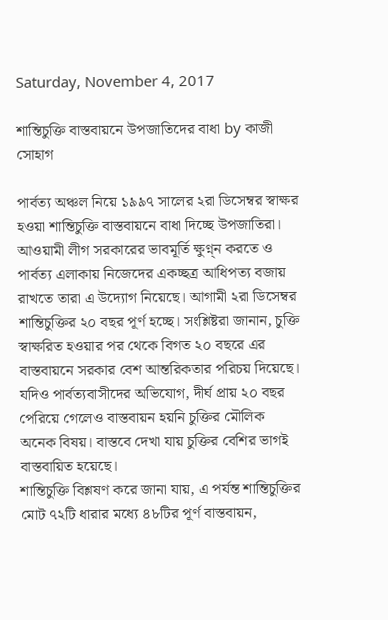Saturday, November 4, 2017

শান্তিচুক্তি বাস্তবায়নে উপজাতিদের বাধা by কাজী সোহাগ

পার্বত্য অঞ্চল নিয়ে ১৯৯৭ সালের ২রা ডিসেম্বর স্বাক্ষর হওয়া শান্তিচুক্তি বাস্তবায়নে বাধা দিচ্ছে উপজাতিরা। আওয়ামী লীগ সরকারের ভাবমূর্তি ক্ষুণ্ন্ন করতে ও পার্বত্য এলাকায় নিজেদের একচ্ছত্র আধিপত্য বজায় রাখতে তারা এ উদ্যোগ নিয়েছে। আগামী ২রা ডিসেম্বর শান্তিচুক্তির ২০ বছর পূর্ণ হচ্ছে। সংশ্লিষ্টরা জানান, চুক্তি স্বাক্ষরিত হওয়ার পর থেকে বিগত ২০ বছরে এর বাস্তবায়নে সরকার বেশ আন্তরিকতার পরিচয় দিয়েছে। যদিও পার্বত্যবাসীদের অভিযোগ, দীর্ঘ প্রায় ২০ বছর পেরিয়ে গেলেও বাস্তবায়ন হয়নি চুক্তির মৌলিক অনেক বিষয়। বাস্তবে দেখা যায় চুক্তির বেশির ভাগই বাস্তবায়িত হয়েছে।
শান্তিচুক্তি বিশ্লষণ করে জানা যায়, এ পর্যন্ত শান্তিচুক্তির মোট ৭২টি ধারার মধ্যে ৪৮টির পূর্ণ বাস্তবায়ন,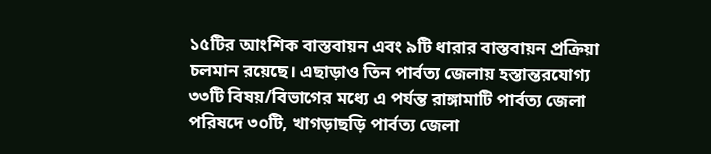১৫টির আংশিক বাস্তবায়ন এবং ৯টি ধারার বাস্তবায়ন প্রক্রিয়া চলমান রয়েছে। এছাড়াও তিন পার্বত্য জেলায় হস্তান্তরযোগ্য ৩৩টি বিষয়/বিভাগের মধ্যে এ পর্যন্ত রাঙ্গামাটি পার্বত্য জেলা পরিষদে ৩০টি, খাগড়াছড়ি পার্বত্য জেলা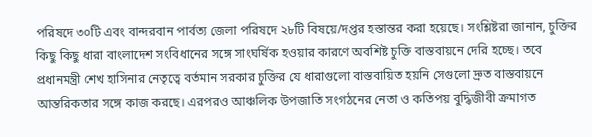পরিষদে ৩০টি এবং বান্দরবান পার্বত্য জেলা পরিষদে ২৮টি বিষয়ে/দপ্তর হস্তান্তর করা হয়েছে। সংশ্লিষ্টরা জানান, চুক্তির কিছু কিছু ধারা বাংলাদেশ সংবিধানের সঙ্গে সাংঘর্ষিক হওয়ার কারণে অবশিষ্ট চুক্তি বাস্তবায়নে দেরি হচ্ছে। তবে প্রধানমন্ত্রী শেখ হাসিনার নেতৃত্বে বর্তমান সরকার চুক্তির যে ধারাগুলো বাস্তবায়িত হয়নি সেগুলো দ্রুত বাস্তবায়নে আন্তরিকতার সঙ্গে কাজ করছে। এরপরও আঞ্চলিক উপজাতি সংগঠনের নেতা ও কতিপয় বুদ্ধিজীবী ক্রমাগত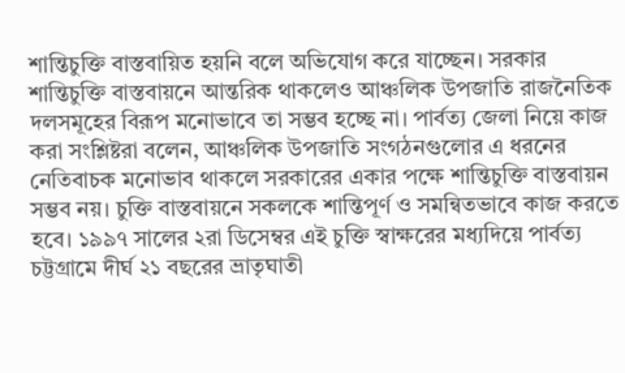শান্তিচুক্তি বাস্তবায়িত হয়নি বলে অভিযোগ করে যাচ্ছেন। সরকার শান্তিচুক্তি বাস্তবায়নে আন্তরিক থাকলেও আঞ্চলিক উপজাতি রাজনৈতিক দলসমূহের বিরূপ মনোভাবে তা সম্ভব হচ্ছে না। পার্বত্য জেলা নিয়ে কাজ করা সংশ্লিষ্টরা বলেন, আঞ্চলিক উপজাতি সংগঠনগুলোর এ ধরনের নেতিবাচক মনোভাব থাকলে সরকারের একার পক্ষে শান্তিচুক্তি বাস্তবায়ন সম্ভব নয়। চুক্তি বাস্তবায়নে সকলকে শান্তিপূর্ণ ও সমন্বিতভাবে কাজ করতে হবে। ১৯৯৭ সালের ২রা ডিসেম্বর এই চুক্তি স্বাক্ষরের মধ্যদিয়ে পার্বত্য চট্টগ্রামে দীর্ঘ ২১ বছরের ভ্রাতৃঘাতী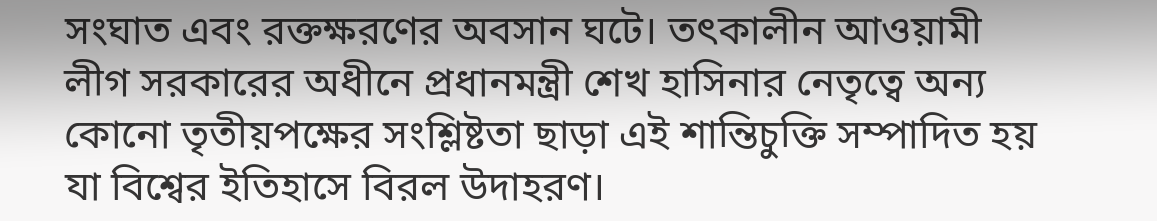সংঘাত এবং রক্তক্ষরণের অবসান ঘটে। তৎকালীন আওয়ামী লীগ সরকারের অধীনে প্রধানমন্ত্রী শেখ হাসিনার নেতৃত্বে অন্য কোনো তৃতীয়পক্ষের সংশ্লিষ্টতা ছাড়া এই শান্তিচুক্তি সম্পাদিত হয় যা বিশ্বের ইতিহাসে বিরল উদাহরণ।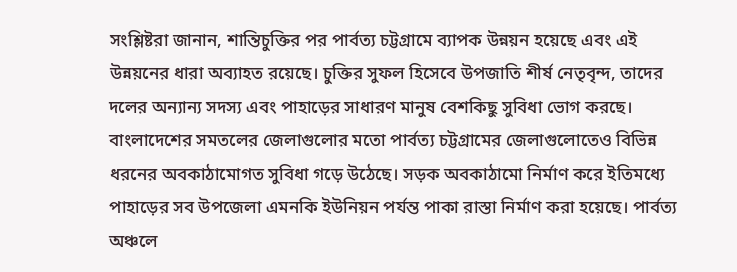সংশ্লিষ্টরা জানান, শান্তিচুক্তির পর পার্বত্য চট্টগ্রামে ব্যাপক উন্নয়ন হয়েছে এবং এই উন্নয়নের ধারা অব্যাহত রয়েছে। চুক্তির সুফল হিসেবে উপজাতি শীর্ষ নেতৃবৃন্দ, তাদের দলের অন্যান্য সদস্য এবং পাহাড়ের সাধারণ মানুষ বেশকিছু সুবিধা ভোগ করছে। বাংলাদেশের সমতলের জেলাগুলোর মতো পার্বত্য চট্টগ্রামের জেলাগুলোতেও বিভিন্ন ধরনের অবকাঠামোগত সুবিধা গড়ে উঠেছে। সড়ক অবকাঠামো নির্মাণ করে ইতিমধ্যে পাহাড়ের সব উপজেলা এমনকি ইউনিয়ন পর্যন্ত পাকা রাস্তা নির্মাণ করা হয়েছে। পার্বত্য অঞ্চলে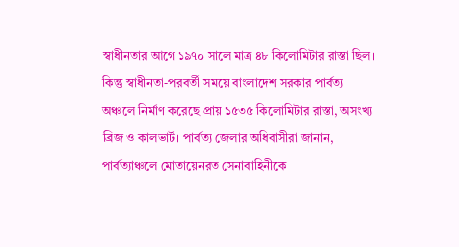স্বাধীনতার আগে ১৯৭০ সালে মাত্র ৪৮ কিলোমিটার রাস্তা ছিল। কিন্তু স্বাধীনতা-পরবর্তী সময়ে বাংলাদেশ সরকার পার্বত্য অঞ্চলে নির্মাণ করেছে প্রায় ১৫৩৫ কিলোমিটার রাস্তা, অসংখ্য ব্রিজ ও কালভার্ট। পার্বত্য জেলার অধিবাসীরা জানান, পার্বত্যাঞ্চলে মোতায়েনরত সেনাবাহিনীকে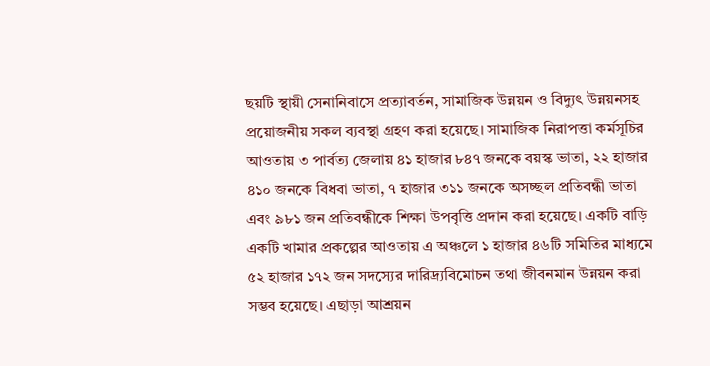ছয়টি স্থায়ী সেনানিবাসে প্রত্যাবর্তন, সামাজিক উন্নয়ন ও বিদ্যুৎ উন্নয়নসহ প্রয়োজনীয় সকল ব্যবস্থা গ্রহণ করা হয়েছে। সামাজিক নিরাপত্তা কর্মসূচির আওতায় ৩ পার্বত্য জেলায় ৪১ হাজার ৮৪৭ জনকে বয়স্ক ভাতা, ২২ হাজার ৪১০ জনকে বিধবা ভাতা, ৭ হাজার ৩১১ জনকে অসচ্ছল প্রতিবন্ধী ভাতা এবং ৯৮১ জন প্রতিবন্ধীকে শিক্ষা উপবৃত্তি প্রদান করা হয়েছে। একটি বাড়ি একটি খামার প্রকল্পের আওতায় এ অঞ্চলে ১ হাজার ৪৬টি সমিতির মাধ্যমে ৫২ হাজার ১৭২ জন সদস্যের দারিদ্র্যবিমোচন তথা জীবনমান উন্নয়ন করা সম্ভব হয়েছে। এছাড়া আশ্রয়ন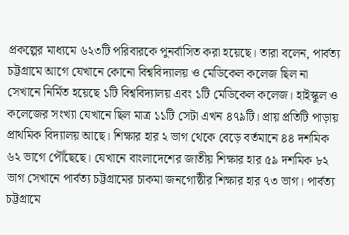প্রকল্পের মাধ্যমে ৬২৩টি পরিবারকে পুনর্বাসিত করা হয়েছে। তারা বলেন, পার্বত্য চট্টগ্রামে আগে যেখানে কোনো বিশ্ববিদ্যালয় ও মেডিকেল কলেজ ছিল না সেখানে নির্মিত হয়েছে ১টি বিশ্ববিদ্যালয় এবং ১টি মেডিকেল কলেজ। হাইস্কুল ও কলেজের সংখ্যা যেখানে ছিল মাত্র ১১টি সেটা এখন ৪৭৯টি। প্রায় প্রতিটি পাড়ায় প্রাথমিক বিদ্যালয় আছে। শিক্ষার হার ২ ভাগ থেকে বেড়ে বর্তমানে ৪৪ দশমিক ৬২ ভাগে পৌঁছেছে। যেখানে বাংলাদেশের জাতীয় শিক্ষার হার ৫৯ দশমিক ৮২ ভাগ সেখানে পার্বত্য চট্টগ্রামের চাকমা জনগোষ্ঠীর শিক্ষার হার ৭৩ ভাগ। পার্বত্য চট্টগ্রামে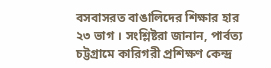বসবাসরত বাঙালিদের শিক্ষার হার ২৩ ভাগ । সংশ্লিষ্টরা জানান, পার্বত্য চট্টগ্রামে কারিগরী প্রশিক্ষণ কেন্দ্র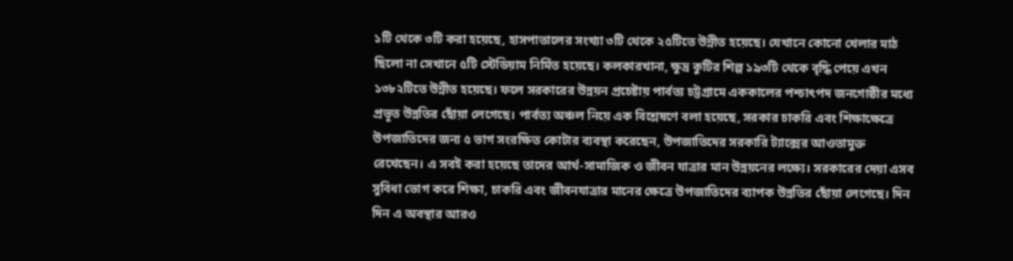১টি থেকে ৩টি করা হয়েছে, হাসপাতালের সংখ্যা ৩টি থেকে ২৫টিতে উন্নীত হয়েছে। যেখানে কোনো খেলার মাঠ ছিলো না সেখানে ৫টি স্টেডিয়াম নির্মিত হয়েছে। কলকারখানা, ক্ষুদ্র কুটির শিল্প ১৯৩টি থেকে বৃদ্ধি পেয়ে এখন ১৩৮২টিতে উন্নীত হয়েছে। ফলে সরকারের উন্নয়ন প্রচেষ্টায় পার্বত্য চট্টগ্রামে এককালের পশ্চাৎপদ জনগোষ্ঠীর মধ্যে প্রভূত উন্নতির ছোঁয়া লেগেছে। পার্বত্য অঞ্চল নিয়ে এক বিশ্লেষণে বলা হয়েছে, সরকার চাকরি এবং শিক্ষাক্ষেত্রে উপজাতিদের জন্য ৫ ভাগ সংরক্ষিত কোটার ব্যবস্থা করেছেন, উপজাতিদের সরকারি ট্যাক্সের আওতামুক্ত রেখেছেন। এ সবই করা হয়েছে তাদের আর্থ-সামাজিক ও জীবন যাত্রার মান উন্নয়নের লক্ষ্যে। সরকারের দেয়া এসব সুবিধা ভোগ করে শিক্ষা, চাকরি এবং জীবনযাত্রার মানের ক্ষেত্রে উপজাতিদের ব্যাপক উন্নতির ছোঁয়া লেগেছে। দিন দিন এ অবস্থার আরও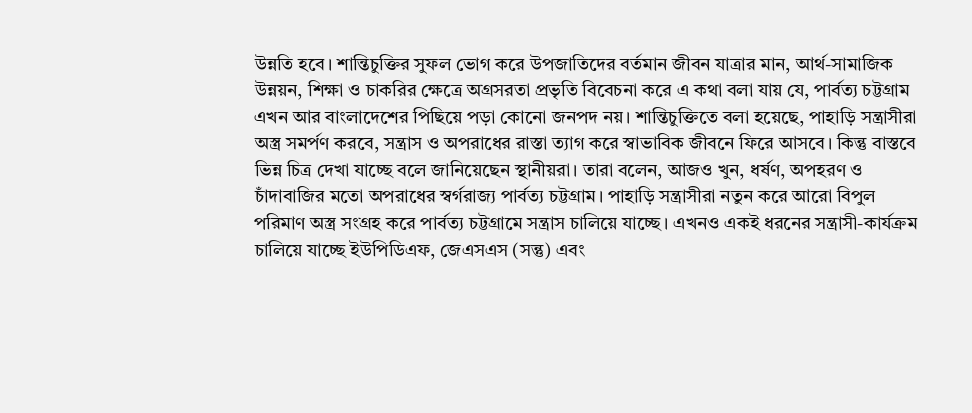উন্নতি হবে। শান্তিচুক্তির সুফল ভোগ করে উপজাতিদের বর্তমান জীবন যাত্রার মান, আর্থ-সামাজিক উন্নয়ন, শিক্ষা ও চাকরির ক্ষেত্রে অগ্রসরতা প্রভৃতি বিবেচনা করে এ কথা বলা যায় যে, পার্বত্য চট্টগ্রাম এখন আর বাংলাদেশের পিছিয়ে পড়া কোনো জনপদ নয়। শান্তিচুক্তিতে বলা হয়েছে, পাহাড়ি সন্ত্রাসীরা অস্ত্র সমর্পণ করবে, সন্ত্রাস ও অপরাধের রাস্তা ত্যাগ করে স্বাভাবিক জীবনে ফিরে আসবে। কিন্তু বাস্তবে ভিন্ন চিত্র দেখা যাচ্ছে বলে জানিয়েছেন স্থানীয়রা। তারা বলেন, আজও খুন, ধর্ষণ, অপহরণ ও চাঁদাবাজির মতো অপরাধের স্বর্গরাজ্য পার্বত্য চট্টগ্রাম। পাহাড়ি সন্ত্রাসীরা নতুন করে আরো বিপুল পরিমাণ অস্ত্র সংগ্রহ করে পার্বত্য চট্টগ্রামে সন্ত্রাস চালিয়ে যাচ্ছে। এখনও একই ধরনের সন্ত্রাসী-কার্যক্রম চালিয়ে যাচ্ছে ইউপিডিএফ, জেএসএস (সন্তু) এবং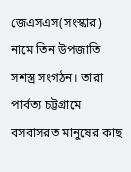জেএসএস(সংস্কার) নামে তিন উপজাতি সশস্ত্র সংগঠন। তারা পার্বত্য চট্টগ্রামে বসবাসরত মানুষের কাছ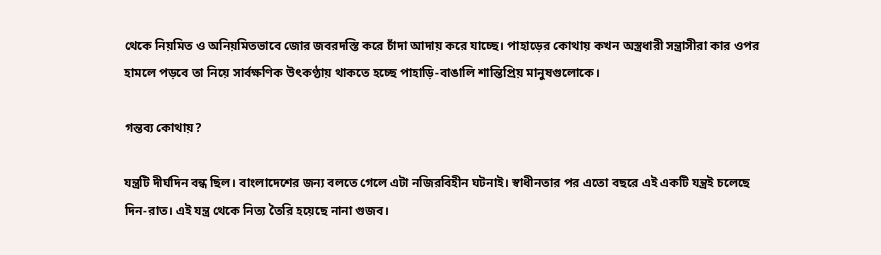থেকে নিয়মিত ও অনিয়মিতভাবে জোর জবরদস্তি করে চাঁদা আদায় করে যাচ্ছে। পাহাড়ের কোথায় কখন অস্ত্রধারী সন্ত্রাসীরা কার ওপর হামলে পড়বে তা নিয়ে সার্বক্ষণিক উৎকণ্ঠায় থাকতে হচ্ছে পাহাড়ি-বাঙালি শান্তিপ্রিয় মানুষগুলোকে।

গন্তব্য কোথায়?

যন্ত্রটি দীর্ঘদিন বন্ধ ছিল। বাংলাদেশের জন্য বলতে গেলে এটা নজিরবিহীন ঘটনাই। স্বাধীনতার পর এতো বছরে এই একটি যন্ত্রই চলেছে দিন-রাত। এই যন্ত্র থেকে নিত্য তৈরি হয়েছে নানা গুজব।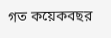গত কয়েকবছর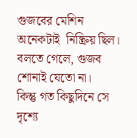গুজবের মেশিন অনেকটাই  নিষ্ক্রিয় ছিল। বলতে গেলে, গুজব শোনাই যেতো না।
কিন্তু গত কিছুদিনে সে দৃশ্যে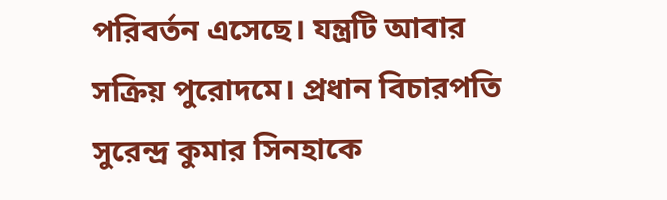পরিবর্তন এসেছে। যন্ত্রটি আবার সক্রিয় পুরোদমে। প্রধান বিচারপতি সুরেন্দ্র কুমার সিনহাকে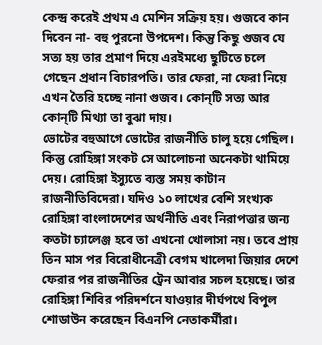কেন্দ্র করেই প্রথম এ মেশিন সক্রিয় হয়। গুজবে কান দিবেন না- বহু পুরনো উপদেশ। কিন্তু কিছু গুজব যে সত্য হয় তার প্রমাণ দিয়ে এরইমধ্যে ছুটিতে চলে গেছেন প্রধান বিচারপতি। তার ফেরা, না ফেরা নিয়ে এখন তৈরি হচ্ছে নানা গুজব। কোন্‌টি সত্য আর কোন্‌টি মিথ্যা তা বুঝা দায়।
ভোটের বহুআগে ভোটের রাজনীতি চালু হয়ে গেছিল। কিন্তু রোহিঙ্গা সংকট সে আলোচনা অনেকটা থামিয়ে দেয়। রোহিঙ্গা ইস্যুতে ব্যস্ত সময় কাটান রাজনীতিবিদেরা। যদিও ১০ লাখের বেশি সংখ্যক রোহিঙ্গা বাংলাদেশের অর্থনীতি এবং নিরাপত্তার জন্য কতটা চ্যালেঞ্জ হবে তা এখনো খোলাসা নয়। তবে প্রায় তিন মাস পর বিরোধীনেত্রী বেগম খালেদা জিয়ার দেশে ফেরার পর রাজনীতির ট্রেন আবার সচল হয়েছে। তার রোহিঙ্গা শিবির পরিদর্শনে যাওয়ার দীর্ঘপথে বিপুল শোডাউন করেছেন বিএনপি নেতাকর্মীরা।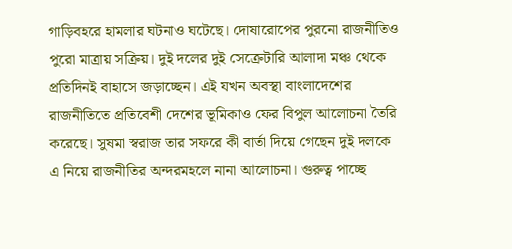গাড়িবহরে হামলার ঘটনাও ঘটেছে। দোষারোপের পুরনো রাজনীতিও পুরো মাত্রায় সক্রিয়। দুই দলের দুই সেক্রেটারি আলাদা মঞ্চ থেকে প্রতিদিনই বাহাসে জড়াচ্ছেন। এই যখন অবস্থা বাংলাদেশের রাজনীতিতে প্রতিবেশী দেশের ভূমিকাও ফের বিপুল আলোচনা তৈরি করেছে। সুষমা স্বরাজ তার সফরে কী বার্তা দিয়ে গেছেন দুই দলকে এ নিয়ে রাজনীতির অন্দরমহলে নানা আলোচনা। গুরুত্ব পাচ্ছে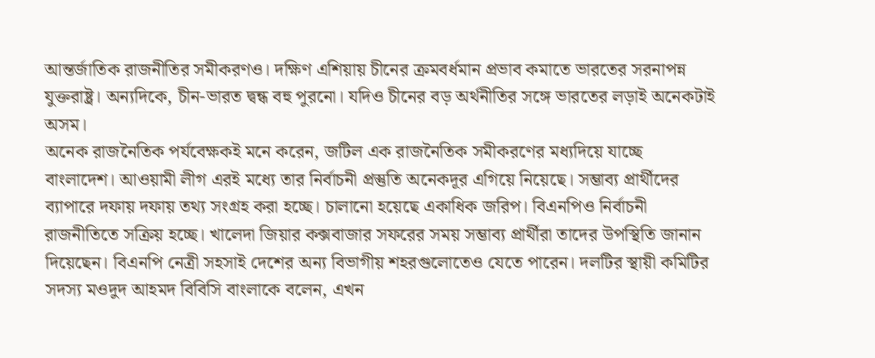আন্তর্জাতিক রাজনীতির সমীকরণও। দক্ষিণ এশিয়ায় চীনের ক্রমবর্ধমান প্রভাব কমাতে ভারতের সরনাপন্ন যুক্তরাষ্ট্র। অন্যদিকে, চীন-ভারত দ্বন্ধ বহু পুরনো। যদিও চীনের বড় অর্থনীতির সঙ্গে ভারতের লড়াই অনেকটাই অসম।
অনেক রাজনৈতিক পর্যবেক্ষকই মনে করেন, জটিল এক রাজনৈতিক সমীকরণের মধ্যদিয়ে যাচ্ছে বাংলাদেশ। আওয়ামী লীগ এরই মধ্যে তার নির্বাচনী প্রস্তুতি অনেকদূর এগিয়ে নিয়েছে। সম্ভাব্য প্রার্থীদের ব্যাপারে দফায় দফায় তথ্য সংগ্রহ করা হচ্ছে। চালানো হয়েছে একাধিক জরিপ। বিএনপিও নির্বাচনী রাজনীতিতে সক্রিয় হচ্ছে। খালেদা জিয়ার কক্সবাজার সফরের সময় সম্ভাব্য প্রার্থীরা তাদের উপস্থিতি জানান দিয়েছেন। বিএনপি নেত্রী সহসাই দেশের অন্য বিভাগীয় শহরগুলোতেও যেতে পারেন। দলটির স্থায়ী কমিটির সদস্য মওদুদ আহমদ বিবিসি বাংলাকে বলেন, এখন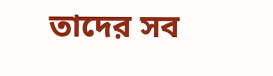তাদের সব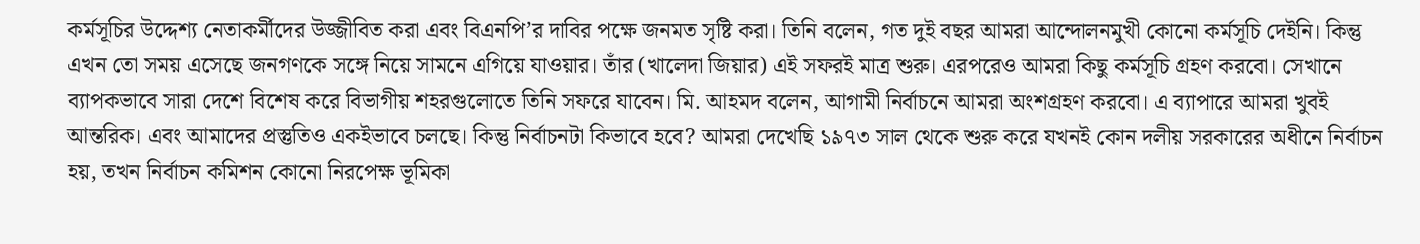কর্মসূচির উদ্দেশ্য নেতাকর্মীদের উজ্জীবিত করা এবং বিএনপি’র দাবির পক্ষে জনমত সৃষ্টি করা। তিনি বলেন, গত দুই বছর আমরা আন্দোলনমুখী কোনো কর্মসূচি দেইনি। কিন্তু এখন তো সময় এসেছে জনগণকে সঙ্গে নিয়ে সামনে এগিয়ে যাওয়ার। তাঁর (খালেদা জিয়ার) এই সফরই মাত্র শুরু। এরপরেও আমরা কিছু কর্মসূচি গ্রহণ করবো। সেখানে ব্যাপকভাবে সারা দেশে বিশেষ করে বিভাগীয় শহরগুলোতে তিনি সফরে যাবেন। মি. আহমদ বলেন, আগামী নির্বাচনে আমরা অংশগ্রহণ করবো। এ ব্যাপারে আমরা খুবই আন্তরিক। এবং আমাদের প্রস্তুতিও একইভাবে চলছে। কিন্তু নির্বাচনটা কিভাবে হবে? আমরা দেখেছি ১৯৭৩ সাল থেকে শুরু করে যখনই কোন দলীয় সরকারের অধীনে নির্বাচন হয়, তখন নির্বাচন কমিশন কোনো নিরপেক্ষ ভূমিকা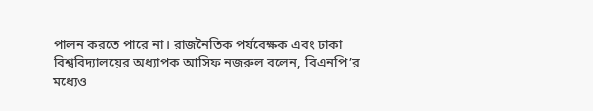পালন করতে পারে না। রাজনৈতিক পর্যবেক্ষক এবং ঢাকা বিশ্ববিদ্যালয়ের অধ্যাপক আসিফ নজরুল বলেন, বিএনপি’র মধ্যেও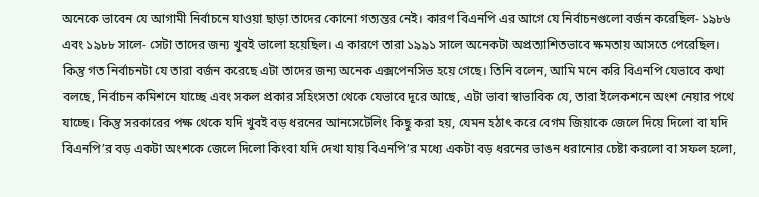অনেকে ভাবেন যে আগামী নির্বাচনে যাওয়া ছাড়া তাদের কোনো গত্যন্তর নেই। কারণ বিএনপি এর আগে যে নির্বাচনগুলো বর্জন করেছিল- ১৯৮৬ এবং ১৯৮৮ সালে- সেটা তাদের জন্য খুবই ভালো হয়েছিল। এ কারণে তারা ১৯৯১ সালে অনেকটা অপ্রত্যাশিতভাবে ক্ষমতায় আসতে পেরেছিল। কিন্তু গত নির্বাচনটা যে তারা বর্জন করেছে এটা তাদের জন্য অনেক এক্সপেনসিভ হয়ে গেছে। তিনি বলেন, আমি মনে করি বিএনপি যেভাবে কথা বলছে, নির্বাচন কমিশনে যাচ্ছে এবং সকল প্রকার সহিংসতা থেকে যেভাবে দূরে আছে, এটা ভাবা স্বাভাবিক যে, তারা ইলেকশনে অংশ নেয়ার পথে যাচ্ছে। কিন্তু সরকারের পক্ষ থেকে যদি খুবই বড় ধরনের আনসেটেলিং কিছু করা হয়, যেমন হঠাৎ করে বেগম জিয়াকে জেলে দিয়ে দিলো বা যদি বিএনপি’র বড় একটা অংশকে জেলে দিলো কিংবা যদি দেখা যায় বিএনপি’র মধ্যে একটা বড় ধরনের ভাঙন ধরানোর চেষ্টা করলো বা সফল হলো,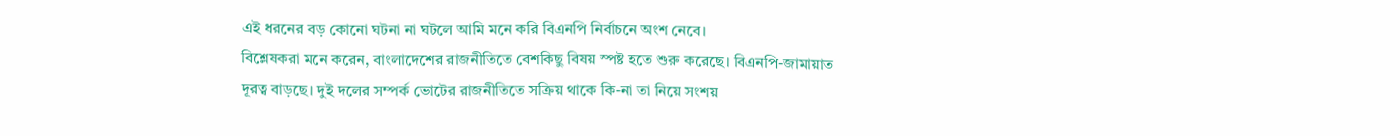এই ধরনের বড় কোনো ঘটনা না ঘটলে আমি মনে করি বিএনপি নির্বাচনে অংশ নেবে।
বিশ্লেষকরা মনে করেন, বাংলাদেশের রাজনীতিতে বেশকিছু বিষয় স্পষ্ট হতে শুরু করেছে। বিএনপি-জামায়াত দূরত্ব বাড়ছে। দুই দলের সম্পর্ক ভোটের রাজনীতিতে সক্রিয় থাকে কি-না তা নিয়ে সংশয়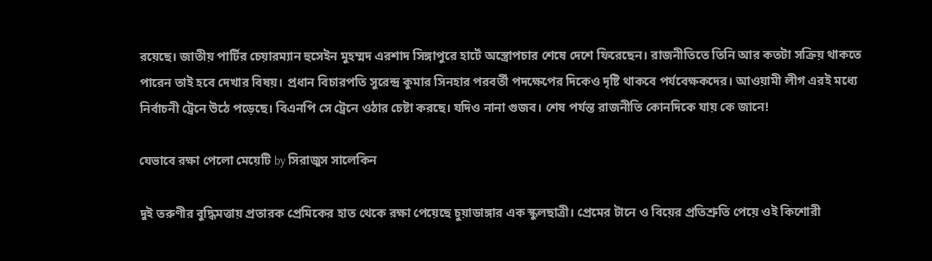রয়েছে। জাতীয় পার্টির চেয়ারম্যান হুসেইন মুহম্মদ এরশাদ সিঙ্গাপুরে হার্টে অস্ত্রোপচার শেষে দেশে ফিরেছেন। রাজনীতিতে তিনি আর কতটা সক্রিয় থাকতে পারেন তাই হবে দেখার বিষয়। প্রধান বিচারপতি সুরেন্দ্র কুমার সিনহার পরবর্তী পদক্ষেপের দিকেও দৃষ্টি থাকবে পর্যবেক্ষকদের। আওয়ামী লীগ এরই মধ্যে নির্বাচনী ট্রেনে উঠে পড়েছে। বিএনপি সে ট্রেনে ওঠার চেষ্টা করছে। যদিও নানা গুজব। শেষ পর্যন্ত রাজনীতি কোনদিকে যায় কে জানে!

যেভাবে রক্ষা পেলো মেয়েটি by সিরাজুস সালেকিন

দুই তরুণীর বুদ্ধিমত্তায় প্রতারক প্রেমিকের হাত থেকে রক্ষা পেয়েছে চুয়াডাঙ্গার এক স্কুলছাত্রী। প্রেমের টানে ও বিয়ের প্রতিশ্রুতি পেয়ে ওই কিশোরী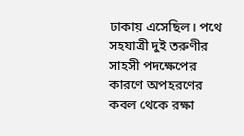ঢাকায় এসেছিল। পথে সহযাত্রী দুই তরুণীর সাহসী পদক্ষেপের কারণে অপহরণের কবল থেকে রক্ষা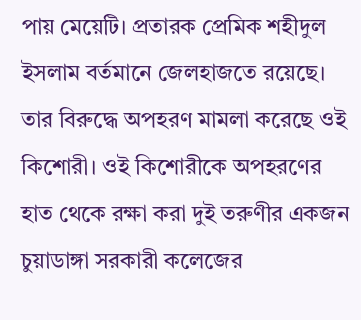পায় মেয়েটি। প্রতারক প্রেমিক শহীদুল ইসলাম বর্তমানে জেলহাজতে রয়েছে। তার বিরুদ্ধে অপহরণ মামলা করেছে ওই কিশোরী। ওই কিশোরীকে অপহরণের হাত থেকে রক্ষা করা দুই তরুণীর একজন চুয়াডাঙ্গা সরকারী কলেজের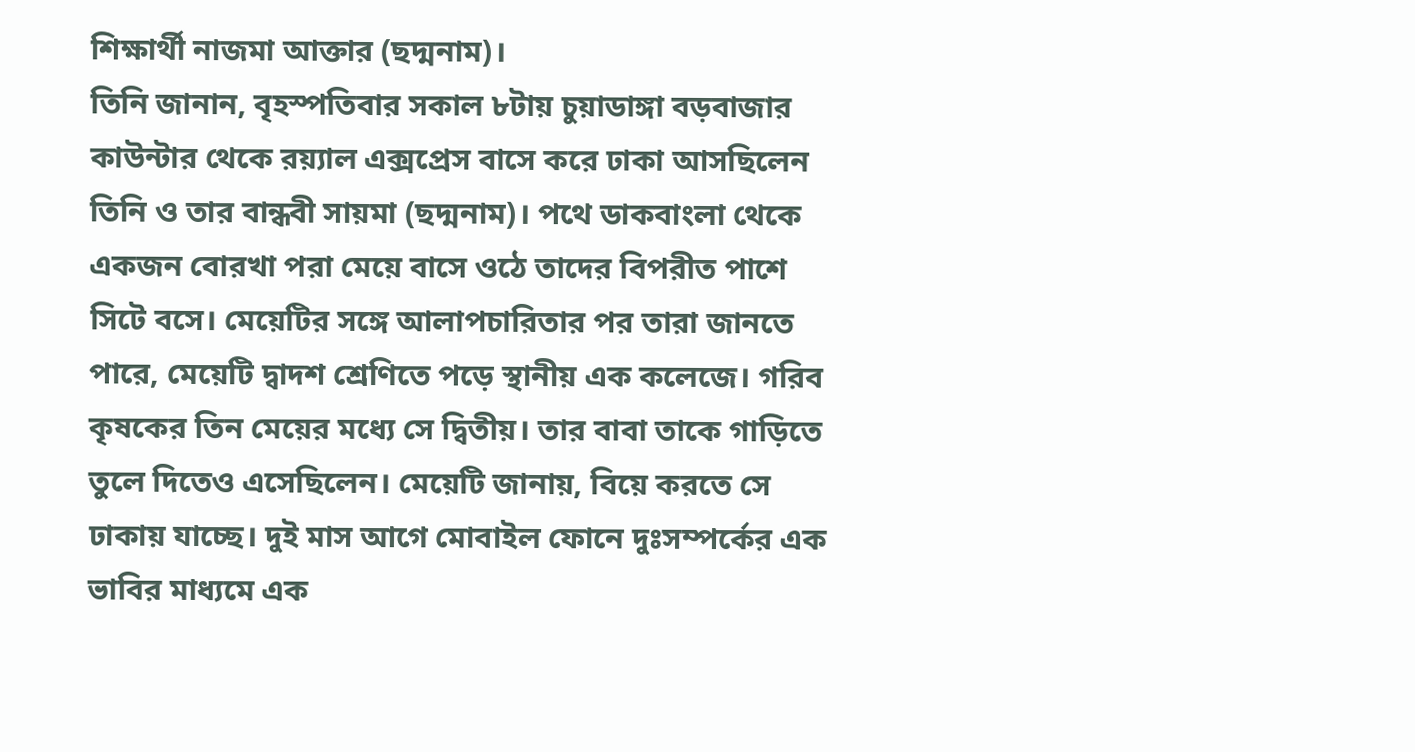শিক্ষার্থী নাজমা আক্তার (ছদ্মনাম)।
তিনি জানান, বৃহস্পতিবার সকাল ৮টায় চুয়াডাঙ্গা বড়বাজার কাউন্টার থেকে রয়্যাল এক্সপ্রেস বাসে করে ঢাকা আসছিলেন তিনি ও তার বান্ধবী সায়মা (ছদ্মনাম)। পথে ডাকবাংলা থেকে একজন বোরখা পরা মেয়ে বাসে ওঠে তাদের বিপরীত পাশে সিটে বসে। মেয়েটির সঙ্গে আলাপচারিতার পর তারা জানতে পারে, মেয়েটি দ্বাদশ শ্রেণিতে পড়ে স্থানীয় এক কলেজে। গরিব কৃষকের তিন মেয়ের মধ্যে সে দ্বিতীয়। তার বাবা তাকে গাড়িতে তুলে দিতেও এসেছিলেন। মেয়েটি জানায়, বিয়ে করতে সে ঢাকায় যাচ্ছে। দুই মাস আগে মোবাইল ফোনে দুঃসম্পর্কের এক ভাবির মাধ্যমে এক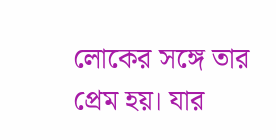লোকের সঙ্গে তার প্রেম হয়। যার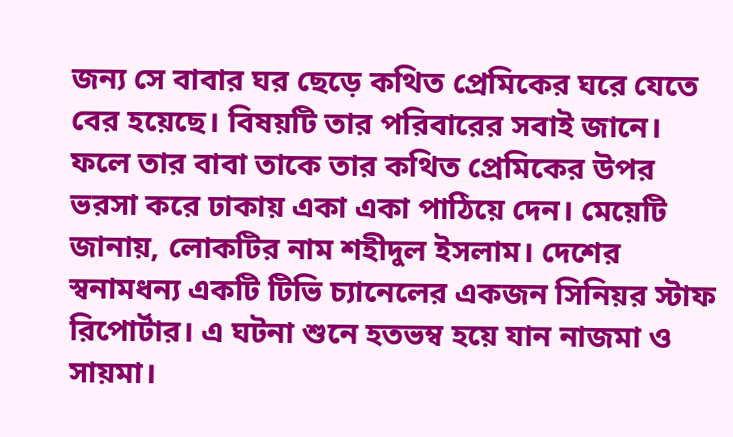জন্য সে বাবার ঘর ছেড়ে কথিত প্রেমিকের ঘরে যেতে বের হয়েছে। বিষয়টি তার পরিবারের সবাই জানে। ফলে তার বাবা তাকে তার কথিত প্রেমিকের উপর ভরসা করে ঢাকায় একা একা পাঠিয়ে দেন। মেয়েটি জানায়, লোকটির নাম শহীদুল ইসলাম। দেশের স্বনামধন্য একটি টিভি চ্যানেলের একজন সিনিয়র স্টাফ রিপোর্টার। এ ঘটনা শুনে হতভম্ব হয়ে যান নাজমা ও সায়মা।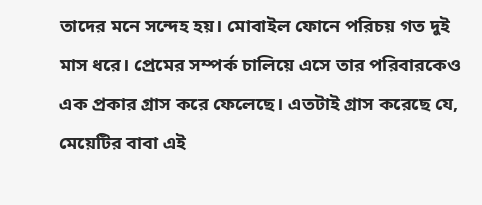তাদের মনে সন্দেহ হয়। মোবাইল ফোনে পরিচয় গত দুই মাস ধরে। প্রেমের সম্পর্ক চালিয়ে এসে তার পরিবারকেও এক প্রকার গ্রাস করে ফেলেছে। এতটাই গ্রাস করেছে যে, মেয়েটির বাবা এই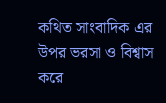কথিত সাংবাদিক এর উপর ভরসা ও বিশ্বাস করে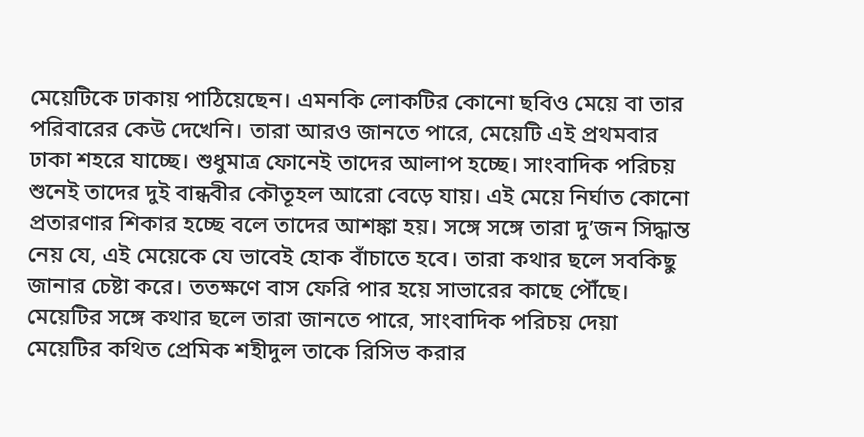মেয়েটিকে ঢাকায় পাঠিয়েছেন। এমনকি লোকটির কোনো ছবিও মেয়ে বা তার পরিবারের কেউ দেখেনি। তারা আরও জানতে পারে, মেয়েটি এই প্রথমবার ঢাকা শহরে যাচ্ছে। শুধুমাত্র ফোনেই তাদের আলাপ হচ্ছে। সাংবাদিক পরিচয় শুনেই তাদের দুই বান্ধবীর কৌতূহল আরো বেড়ে যায়। এই মেয়ে নির্ঘাত কোনো প্রতারণার শিকার হচ্ছে বলে তাদের আশঙ্কা হয়। সঙ্গে সঙ্গে তারা দু’জন সিদ্ধান্ত নেয় যে, এই মেয়েকে যে ভাবেই হোক বাঁচাতে হবে। তারা কথার ছলে সবকিছু জানার চেষ্টা করে। ততক্ষণে বাস ফেরি পার হয়ে সাভারের কাছে পৌঁছে। মেয়েটির সঙ্গে কথার ছলে তারা জানতে পারে, সাংবাদিক পরিচয় দেয়া মেয়েটির কথিত প্রেমিক শহীদুল তাকে রিসিভ করার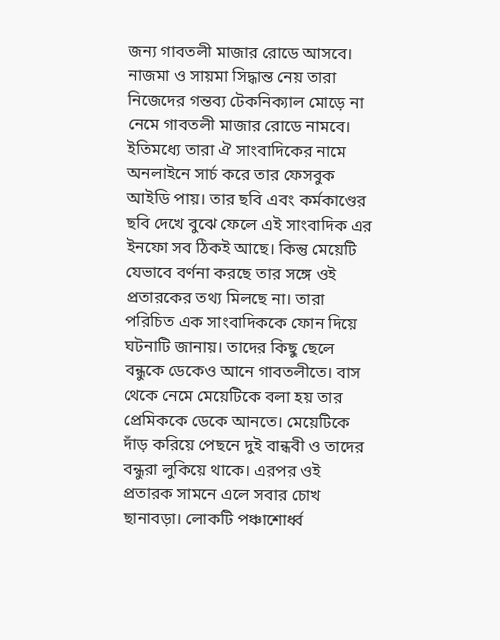জন্য গাবতলী মাজার রোডে আসবে। নাজমা ও সায়মা সিদ্ধান্ত নেয় তারা নিজেদের গন্তব্য টেকনিক্যাল মোড়ে না নেমে গাবতলী মাজার রোডে নামবে। ইতিমধ্যে তারা ঐ সাংবাদিকের নামে অনলাইনে সার্চ করে তার ফেসবুক আইডি পায়। তার ছবি এবং কর্মকাণ্ডের ছবি দেখে বুঝে ফেলে এই সাংবাদিক এর ইনফো সব ঠিকই আছে। কিন্তু মেয়েটি যেভাবে বর্ণনা করছে তার সঙ্গে ওই প্রতারকের তথ্য মিলছে না। তারা পরিচিত এক সাংবাদিককে ফোন দিয়ে ঘটনাটি জানায়। তাদের কিছু ছেলে বন্ধুকে ডেকেও আনে গাবতলীতে। বাস থেকে নেমে মেয়েটিকে বলা হয় তার প্রেমিককে ডেকে আনতে। মেয়েটিকে দাঁড় করিয়ে পেছনে দুই বান্ধবী ও তাদের বন্ধুরা লুকিয়ে থাকে। এরপর ওই প্রতারক সামনে এলে সবার চোখ ছানাবড়া। লোকটি পঞ্চাশোর্ধ্ব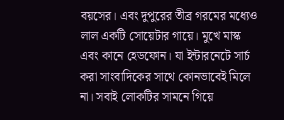বয়সের। এবং দুপুরের তীব্র গরমের মধ্যেও লাল একটি সোয়েটার গায়ে। মুখে মাস্ক এবং কানে হেডফোন। যা ইন্টারনেটে সার্চ করা সাংবাদিকের সাথে কোনভাবেই মিলে না। সবাই লোকটির সামনে গিয়ে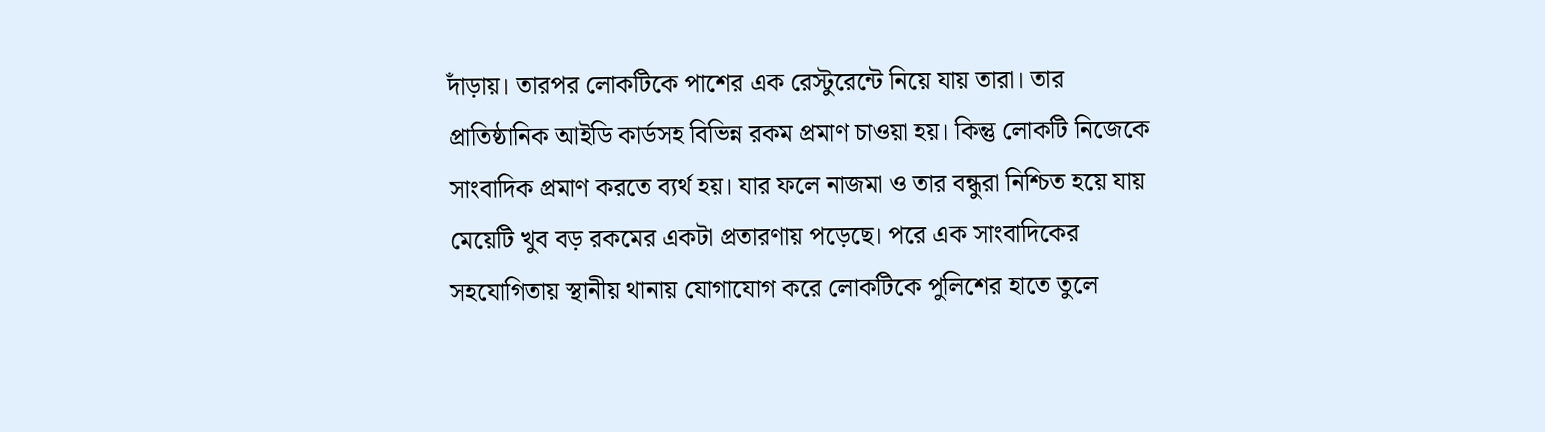দাঁড়ায়। তারপর লোকটিকে পাশের এক রেস্টুরেন্টে নিয়ে যায় তারা। তার প্রাতিষ্ঠানিক আইডি কার্ডসহ বিভিন্ন রকম প্রমাণ চাওয়া হয়। কিন্তু লোকটি নিজেকে সাংবাদিক প্রমাণ করতে ব্যর্থ হয়। যার ফলে নাজমা ও তার বন্ধুরা নিশ্চিত হয়ে যায় মেয়েটি খুব বড় রকমের একটা প্রতারণায় পড়েছে। পরে এক সাংবাদিকের সহযোগিতায় স্থানীয় থানায় যোগাযোগ করে লোকটিকে পুলিশের হাতে তুলে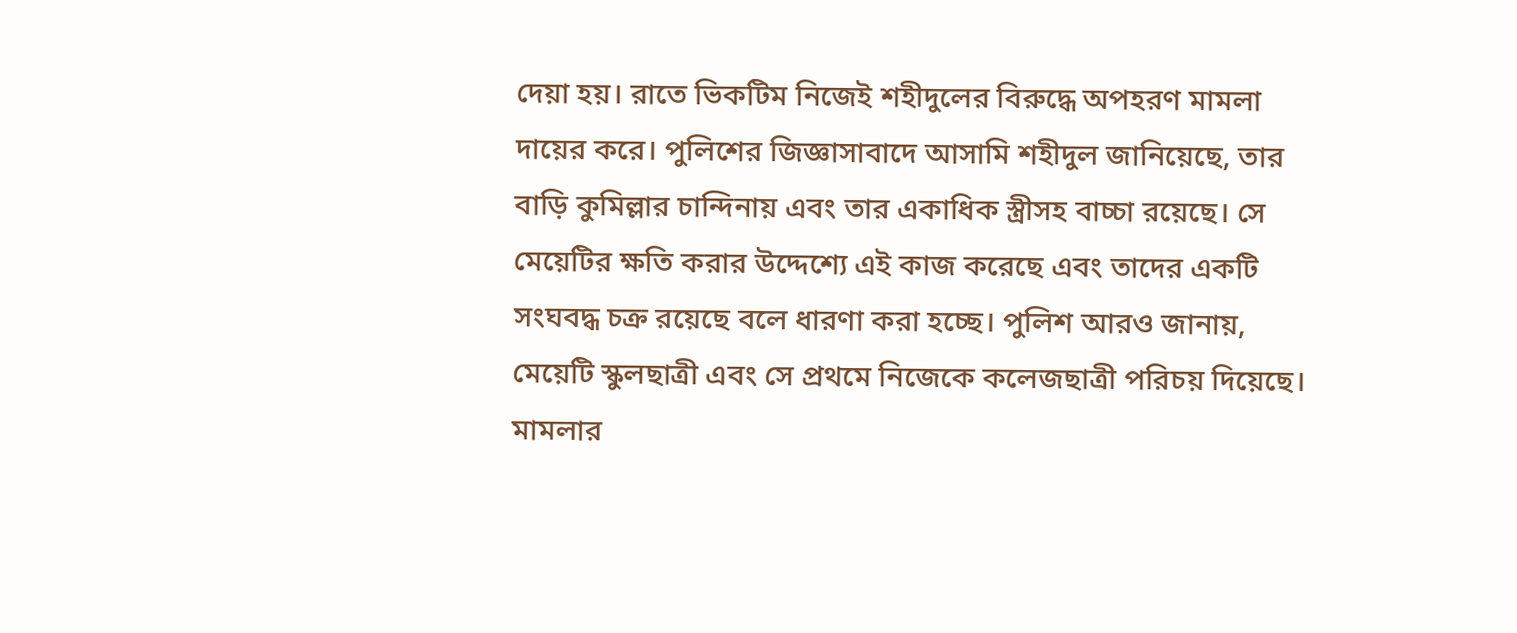দেয়া হয়। রাতে ভিকটিম নিজেই শহীদুলের বিরুদ্ধে অপহরণ মামলা দায়ের করে। পুলিশের জিজ্ঞাসাবাদে আসামি শহীদুল জানিয়েছে, তার বাড়ি কুমিল্লার চান্দিনায় এবং তার একাধিক স্ত্রীসহ বাচ্চা রয়েছে। সে মেয়েটির ক্ষতি করার উদ্দেশ্যে এই কাজ করেছে এবং তাদের একটি সংঘবদ্ধ চক্র রয়েছে বলে ধারণা করা হচ্ছে। পুলিশ আরও জানায়, মেয়েটি স্কুলছাত্রী এবং সে প্রথমে নিজেকে কলেজছাত্রী পরিচয় দিয়েছে। মামলার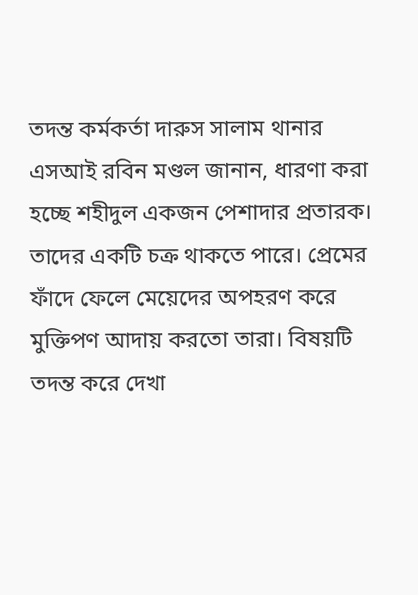তদন্ত কর্মকর্তা দারুস সালাম থানার এসআই রবিন মণ্ডল জানান, ধারণা করা হচ্ছে শহীদুল একজন পেশাদার প্রতারক। তাদের একটি চক্র থাকতে পারে। প্রেমের ফাঁদে ফেলে মেয়েদের অপহরণ করে মুক্তিপণ আদায় করতো তারা। বিষয়টি তদন্ত করে দেখা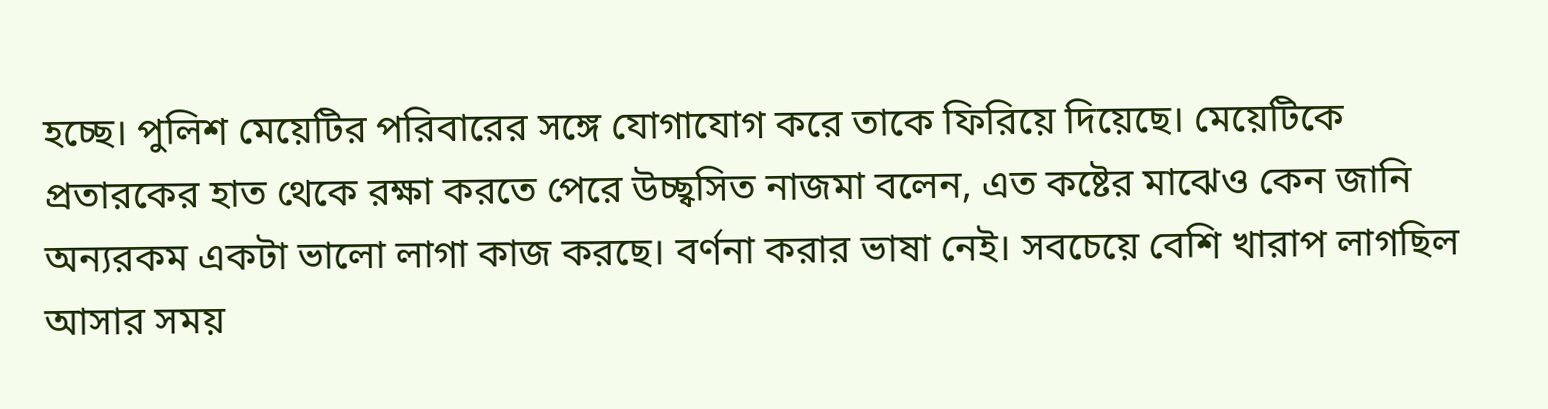হচ্ছে। পুলিশ মেয়েটির পরিবারের সঙ্গে যোগাযোগ করে তাকে ফিরিয়ে দিয়েছে। মেয়েটিকে প্রতারকের হাত থেকে রক্ষা করতে পেরে উচ্ছ্বসিত নাজমা বলেন, এত কষ্টের মাঝেও কেন জানি অন্যরকম একটা ভালো লাগা কাজ করছে। বর্ণনা করার ভাষা নেই। সবচেয়ে বেশি খারাপ লাগছিল আসার সময়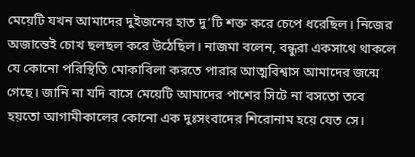মেয়েটি যখন আমাদের দুইজনের হাত দু’টি শক্ত করে চেপে ধরেছিল। নিজের অজান্তেই চোখ ছলছল করে উঠেছিল। নাজমা বলেন, বন্ধুরা একসাথে থাকলে যে কোনো পরিস্থিতি মোকাবিলা করতে পারার আত্মবিশ্বাস আমাদের জন্মে গেছে। জানি না যদি বাসে মেয়েটি আমাদের পাশের সিটে না বসতো তবে হয়তো আগামীকালের কোনো এক দুঃসংবাদের শিরোনাম হয়ে যেত সে।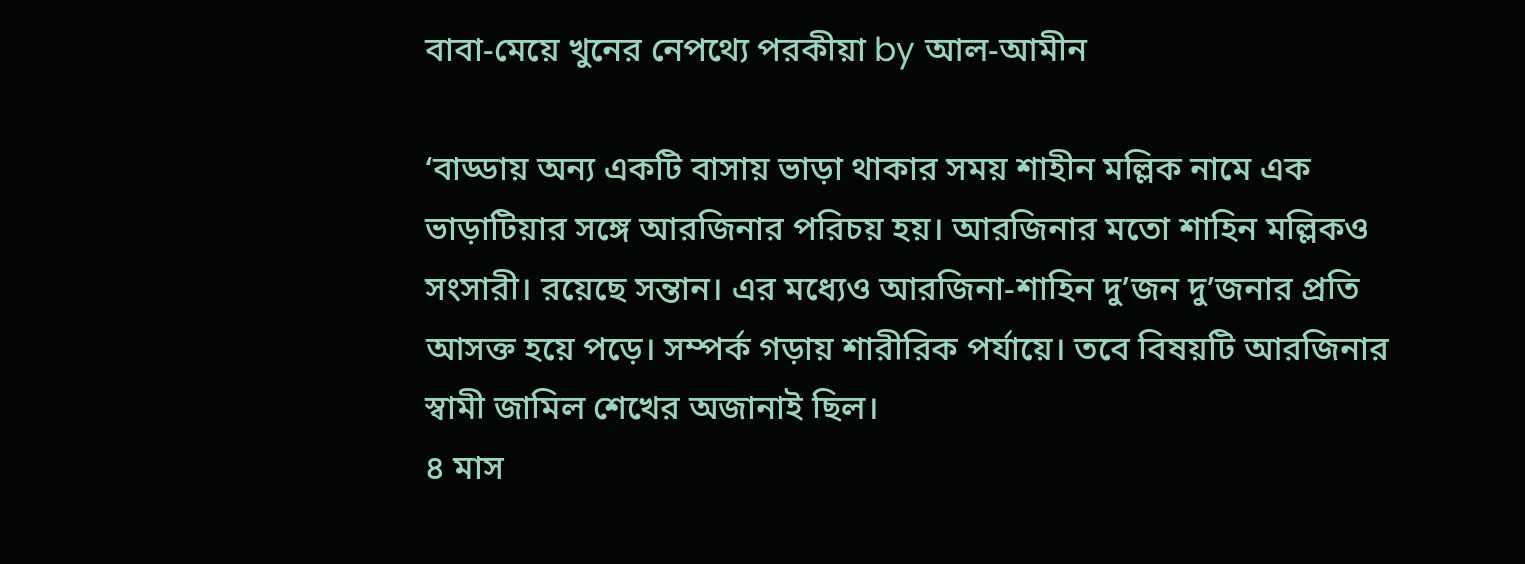বাবা-মেয়ে খুনের নেপথ্যে পরকীয়া by আল-আমীন

‘বাড্ডায় অন্য একটি বাসায় ভাড়া থাকার সময় শাহীন মল্লিক নামে এক ভাড়াটিয়ার সঙ্গে আরজিনার পরিচয় হয়। আরজিনার মতো শাহিন মল্লিকও সংসারী। রয়েছে সন্তান। এর মধ্যেও আরজিনা-শাহিন দু’জন দু’জনার প্রতি আসক্ত হয়ে পড়ে। সম্পর্ক গড়ায় শারীরিক পর্যায়ে। তবে বিষয়টি আরজিনার স্বামী জামিল শেখের অজানাই ছিল।
৪ মাস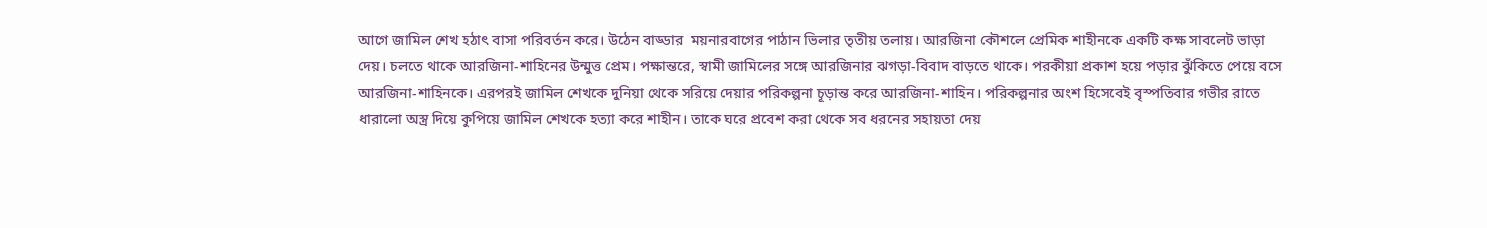আগে জামিল শেখ হঠাৎ বাসা পরিবর্তন করে। উঠেন বাড্ডার  ময়নারবাগের পাঠান ভিলার তৃতীয় তলায়। আরজিনা কৌশলে প্রেমিক শাহীনকে একটি কক্ষ সাবলেট ভাড়া দেয়। চলতে থাকে আরজিনা-শাহিনের উন্মুত্ত প্রেম। পক্ষান্তরে, স্বামী জামিলের সঙ্গে আরজিনার ঝগড়া-বিবাদ বাড়তে থাকে। পরকীয়া প্রকাশ হয়ে পড়ার ঝুঁকিতে পেয়ে বসে আরজিনা-শাহিনকে। এরপরই জামিল শেখকে দুনিয়া থেকে সরিয়ে দেয়ার পরিকল্পনা চূড়ান্ত করে আরজিনা-শাহিন। পরিকল্পনার অংশ হিসেবেই বৃস্পতিবার গভীর রাতে ধারালো অস্ত্র দিয়ে কুপিয়ে জামিল শেখকে হত্যা করে শাহীন। তাকে ঘরে প্রবেশ করা থেকে সব ধরনের সহায়তা দেয়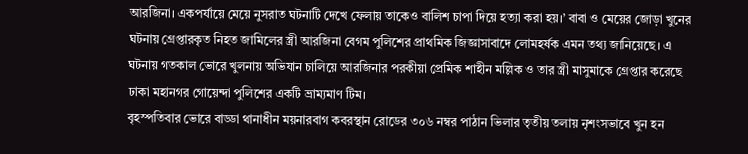আরজিনা। একপর্যায়ে মেয়ে নুসরাত ঘটনাটি দেখে ফেলায় তাকেও বালিশ চাপা দিয়ে হত্যা করা হয়।’ বাবা ও মেয়ের জোড়া খুনের ঘটনায় গ্রেপ্তারকৃত নিহত জামিলের স্ত্রী আরজিনা বেগম পুলিশের প্রাথমিক জিজ্ঞাসাবাদে লোমহর্ষক এমন তথ্য জানিয়েছে। এ ঘটনায় গতকাল ভোরে খুলনায় অভিযান চালিয়ে আরজিনার পরকীয়া প্রেমিক শাহীন মল্লিক ও তার স্ত্রী মাসুমাকে গ্রেপ্তার করেছে ঢাকা মহানগর গোয়েন্দা পুলিশের একটি ভ্রাম্যমাণ টিম।
বৃহস্পতিবার ভোরে বাড্ডা থানাধীন ময়নারবাগ কবরস্থান রোডের ৩০৬ নম্বর পাঠান ভিলার তৃতীয় তলায় নৃশংসভাবে খুন হন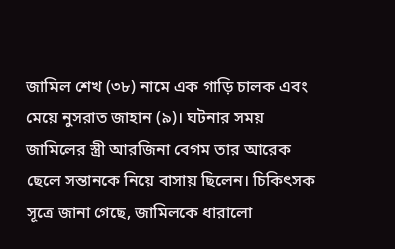জামিল শেখ (৩৮) নামে এক গাড়ি চালক এবং মেয়ে নুসরাত জাহান (৯)। ঘটনার সময় জামিলের স্ত্রী আরজিনা বেগম তার আরেক ছেলে সন্তানকে নিয়ে বাসায় ছিলেন। চিকিৎসক সূত্রে জানা গেছে, জামিলকে ধারালো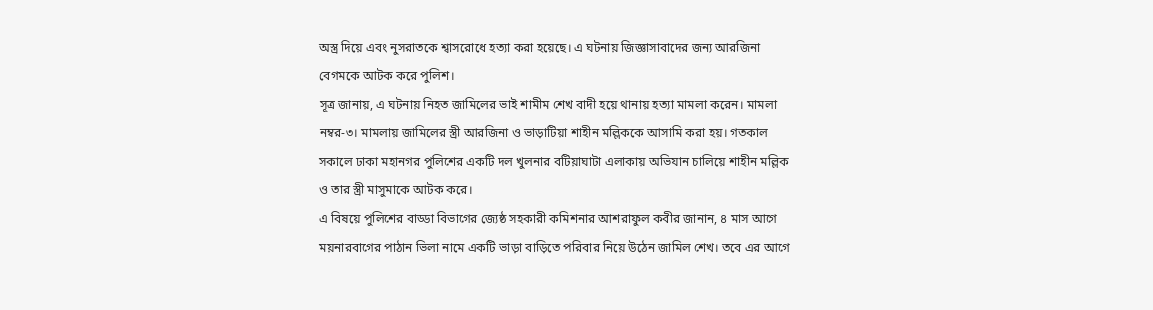অস্ত্র দিয়ে এবং নুসরাতকে শ্বাসরোধে হত্যা করা হয়েছে। এ ঘটনায় জিজ্ঞাসাবাদের জন্য আরজিনা বেগমকে আটক করে পুলিশ।
সূত্র জানায়, এ ঘটনায় নিহত জামিলের ভাই শামীম শেখ বাদী হয়ে থানায় হত্যা মামলা করেন। মামলা নম্বর-৩। মামলায় জামিলের স্ত্রী আরজিনা ও ভাড়াটিয়া শাহীন মল্লিককে আসামি করা হয়। গতকাল সকালে ঢাকা মহানগর পুলিশের একটি দল খুলনার বটিয়াঘাটা এলাকায় অভিযান চালিয়ে শাহীন মল্লিক ও তার স্ত্রী মাসুমাকে আটক করে।
এ বিষয়ে পুলিশের বাড্ডা বিভাগের জ্যেষ্ঠ সহকারী কমিশনার আশরাফুল কবীর জানান, ৪ মাস আগে ময়নারবাগের পাঠান ভিলা নামে একটি ভাড়া বাড়িতে পরিবার নিয়ে উঠেন জামিল শেখ। তবে এর আগে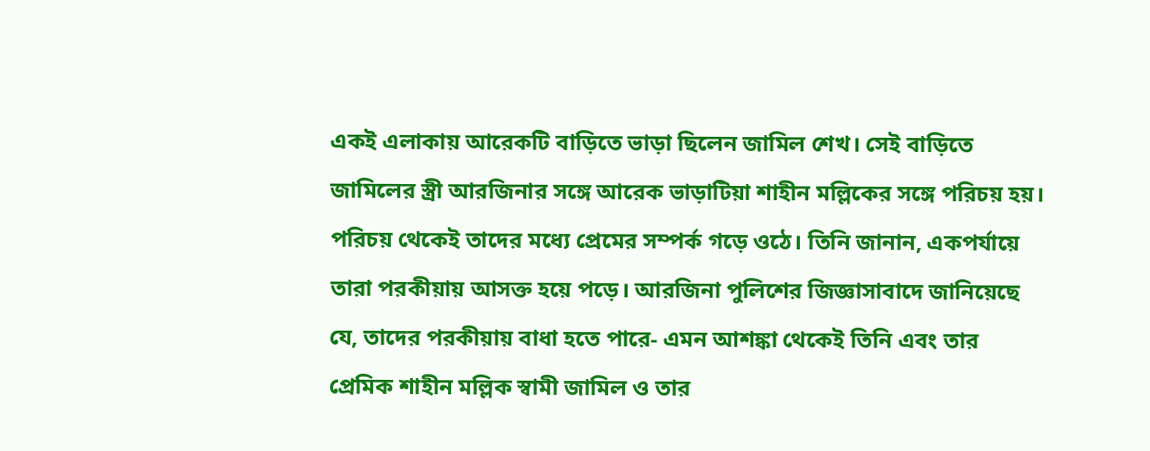একই এলাকায় আরেকটি বাড়িতে ভাড়া ছিলেন জামিল শেখ। সেই বাড়িতে জামিলের স্ত্রী আরজিনার সঙ্গে আরেক ভাড়াটিয়া শাহীন মল্লিকের সঙ্গে পরিচয় হয়। পরিচয় থেকেই তাদের মধ্যে প্রেমের সম্পর্ক গড়ে ওঠে। তিনি জানান, একপর্যায়ে তারা পরকীয়ায় আসক্ত হয়ে পড়ে। আরজিনা পুলিশের জিজ্ঞাসাবাদে জানিয়েছে যে, তাদের পরকীয়ায় বাধা হতে পারে- এমন আশঙ্কা থেকেই তিনি এবং তার প্রেমিক শাহীন মল্লিক স্বামী জামিল ও তার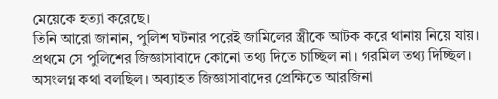মেয়েকে হত্যা করেছে।
তিনি আরো জানান, পুলিশ ঘটনার পরেই জামিলের স্ত্রীকে আটক করে থানায় নিয়ে যায়। প্রথমে সে পুলিশের জিজ্ঞাসাবাদে কোনো তথ্য দিতে চাচ্ছিল না। গরমিল তথ্য দিচ্ছিল। অসংলগ্ন কথা বলছিল। অব্যাহত জিজ্ঞাসাবাদের প্রেক্ষিতে আরজিনা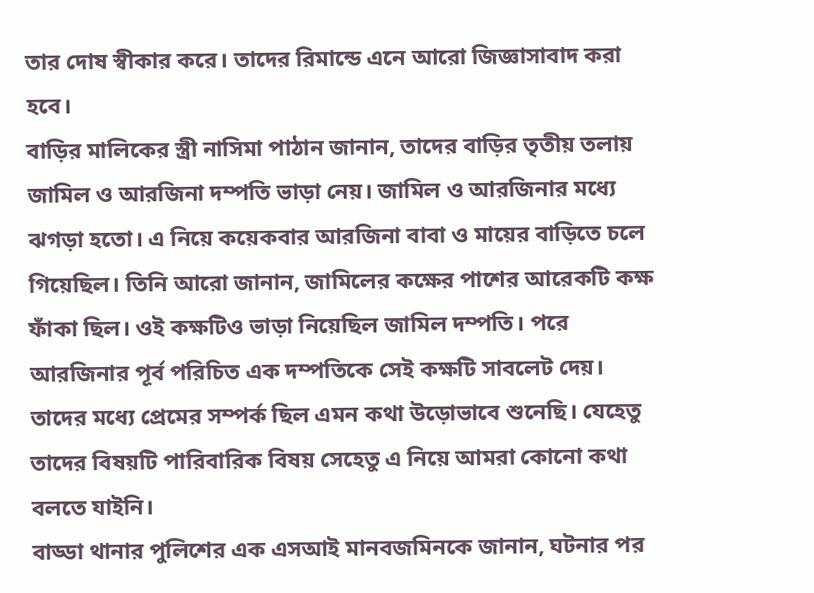তার দোষ স্বীকার করে। তাদের রিমান্ডে এনে আরো জিজ্ঞাসাবাদ করা হবে।
বাড়ির মালিকের স্ত্রী নাসিমা পাঠান জানান, তাদের বাড়ির তৃতীয় তলায় জামিল ও আরজিনা দম্পতি ভাড়া নেয়। জামিল ও আরজিনার মধ্যে ঝগড়া হতো। এ নিয়ে কয়েকবার আরজিনা বাবা ও মায়ের বাড়িতে চলে গিয়েছিল। তিনি আরো জানান, জামিলের কক্ষের পাশের আরেকটি কক্ষ ফাঁকা ছিল। ওই কক্ষটিও ভাড়া নিয়েছিল জামিল দম্পতি। পরে আরজিনার পূর্ব পরিচিত এক দম্পতিকে সেই কক্ষটি সাবলেট দেয়। তাদের মধ্যে প্রেমের সম্পর্ক ছিল এমন কথা উড়োভাবে শুনেছি। যেহেতু তাদের বিষয়টি পারিবারিক বিষয় সেহেতু এ নিয়ে আমরা কোনো কথা বলতে যাইনি।
বাড্ডা থানার পুলিশের এক এসআই মানবজমিনকে জানান, ঘটনার পর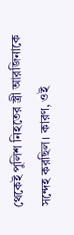থেকেই পুলিশ নিহতের স্ত্রী আরজিনাকে সন্দেহ করছিল। কারণ, ওই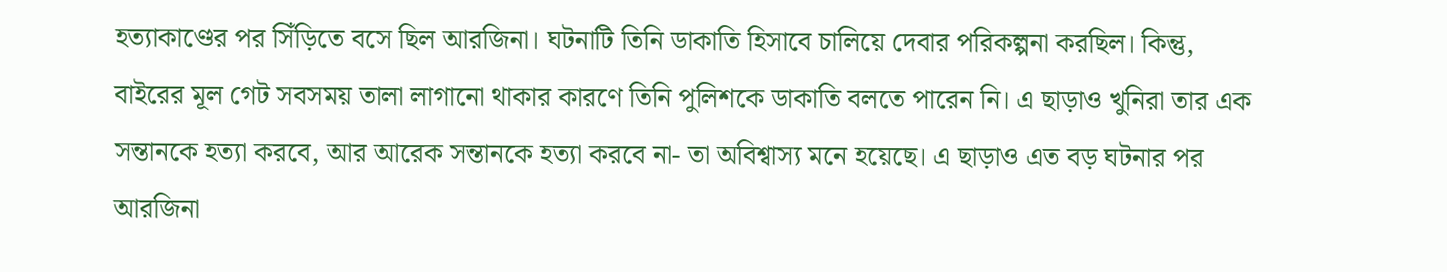হত্যাকাণ্ডের পর সিঁড়িতে বসে ছিল আরজিনা। ঘটনাটি তিনি ডাকাতি হিসাবে চালিয়ে দেবার পরিকল্পনা করছিল। কিন্তু, বাইরের মূল গেট সবসময় তালা লাগানো থাকার কারণে তিনি পুলিশকে ডাকাতি বলতে পারেন নি। এ ছাড়াও খুনিরা তার এক সন্তানকে হত্যা করবে, আর আরেক সন্তানকে হত্যা করবে না- তা অবিশ্বাস্য মনে হয়েছে। এ ছাড়াও এত বড় ঘটনার পর আরজিনা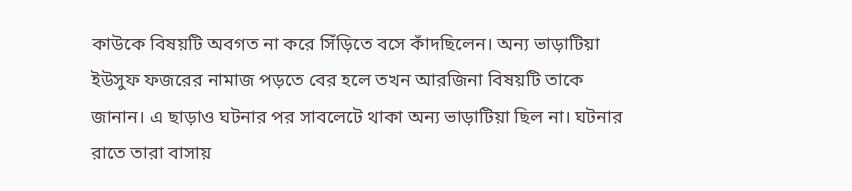কাউকে বিষয়টি অবগত না করে সিঁড়িতে বসে কাঁদছিলেন। অন্য ভাড়াটিয়া ইউসুফ ফজরের নামাজ পড়তে বের হলে তখন আরজিনা বিষয়টি তাকে জানান। এ ছাড়াও ঘটনার পর সাবলেটে থাকা অন্য ভাড়াটিয়া ছিল না। ঘটনার রাতে তারা বাসায়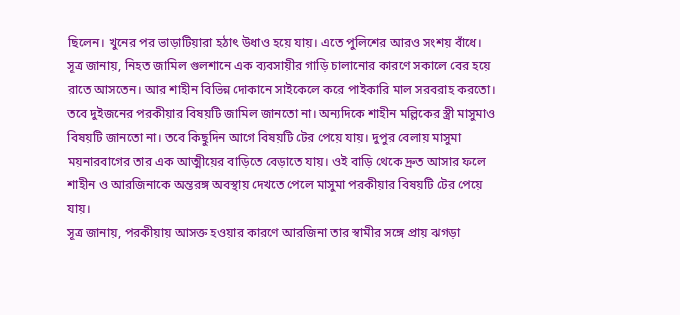ছিলেন। খুনের পর ভাড়াটিয়ারা হঠাৎ উধাও হয়ে যায়। এতে পুলিশের আরও সংশয় বাঁধে।
সূত্র জানায়, নিহত জামিল গুলশানে এক ব্যবসায়ীর গাড়ি চালানোর কারণে সকালে বের হয়ে রাতে আসতেন। আর শাহীন বিভিন্ন দোকানে সাইকেলে করে পাইকারি মাল সরবরাহ করতো। তবে দুইজনের পরকীয়ার বিষয়টি জামিল জানতো না। অন্যদিকে শাহীন মল্লিকের স্ত্রী মাসুমাও বিষয়টি জানতো না। তবে কিছুদিন আগে বিষয়টি টের পেয়ে যায়। দুপুর বেলায় মাসুমা ময়নারবাগের তার এক আত্মীয়ের বাড়িতে বেড়াতে যায়। ওই বাড়ি থেকে দ্রুত আসার ফলে শাহীন ও আরজিনাকে অন্তরঙ্গ অবস্থায় দেখতে পেলে মাসুমা পরকীয়ার বিষয়টি টের পেয়ে যায়।
সূত্র জানায়, পরকীয়ায় আসক্ত হওয়ার কারণে আরজিনা তার স্বামীর সঙ্গে প্রায় ঝগড়া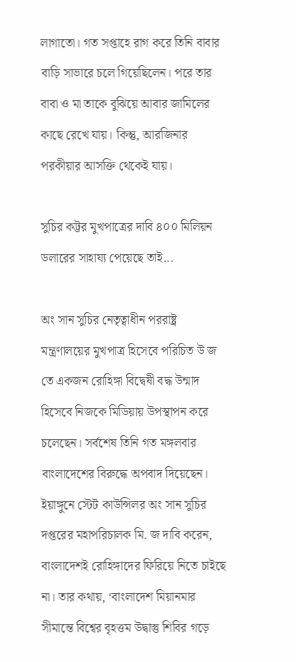লাগাতো। গত সপ্তাহে রাগ করে তিনি বাবার বাড়ি সাভারে চলে গিয়েছিলেন। পরে তার বাবা ও মা তাকে বুঝিয়ে আবার জামিলের কাছে রেখে যায়। কিন্তু, আরজিনার পরকীয়ার আসক্তি থেকেই যায়।

সুচির কট্টর মুখপাত্রের দাবি ৪০০ মিলিয়ন ডলারের সাহায্য পেয়েছে তাই...

অং সান সুচির নেতৃত্বাধীন পররাষ্ট্র মন্ত্রণালয়ের মুখপাত্র হিসেবে পরিচিত উ জ তে একজন রোহিঙ্গা বিদ্বেষী বদ্ধ উন্মাদ হিসেবে নিজকে মিডিয়ায় উপস্থাপন করে চলেছেন। সর্বশেষ তিনি গত মঙ্গলবার বাংলাদেশের বিরুদ্ধে অপবাদ দিয়েছেন। ইয়াঙ্গুনে স্টেট কাউন্সিলর অং সান সুচির দপ্তরের মহাপরিচালক মি. জ দাবি করেন, বাংলাদেশই রোহিঙ্গাদের ফিরিয়ে নিতে চাইছে না। তার কথায়, ‘বাংলাদেশ মিয়ানমার সীমান্তে বিশ্বের বৃহত্তম উদ্বাস্তু শিবির গড়ে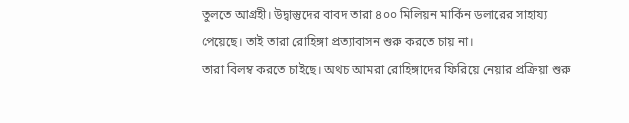তুলতে আগ্রহী। উদ্বাস্তুদের বাবদ তারা ৪০০ মিলিয়ন মার্কিন ডলারের সাহায্য পেয়েছে। তাই তারা রোহিঙ্গা প্রত্যাবাসন শুরু করতে চায় না।
তারা বিলম্ব করতে চাইছে। অথচ আমরা রোহিঙ্গাদের ফিরিয়ে নেয়ার প্রক্রিয়া শুরু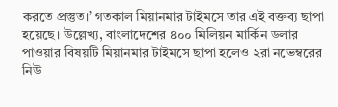করতে প্রস্তুত।’ গতকাল মিয়ানমার টাইমসে তার এই বক্তব্য ছাপা হয়েছে। উল্লেখ্য, বাংলাদেশের ৪০০ মিলিয়ন মার্কিন ডলার পাওয়ার বিষয়টি মিয়ানমার টাইমসে ছাপা হলেও ২রা নভেম্বরের নিউ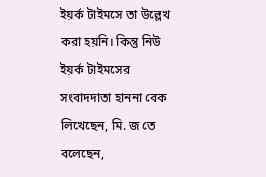ইয়র্ক টাইমসে তা উল্লেখ করা হয়নি। কিন্তু নিউ ইয়র্ক টাইমসের সংবাদদাতা হাননা বেক লিখেছেন, মি. জ তে বলেছেন,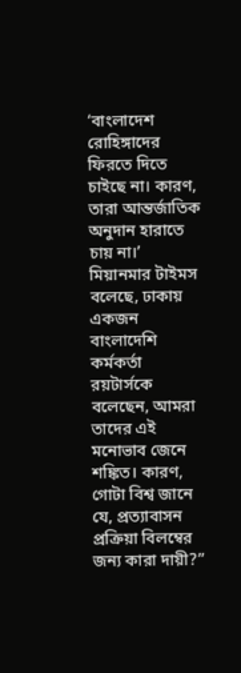‘বাংলাদেশ রোহিঙ্গাদের ফিরতে দিতে চাইছে না। কারণ, তারা আন্তর্জাতিক অনুদান হারাতে চায় না।’ মিয়ানমার টাইমস বলেছে, ঢাকায় একজন বাংলাদেশি কর্মকর্তা রয়টার্সকে বলেছেন, আমরা তাদের এই মনোভাব জেনে শঙ্কিত। কারণ, গোটা বিশ্ব জানে যে, প্রত্যাবাসন প্রক্রিয়া বিলম্বের জন্য কারা দায়ী?”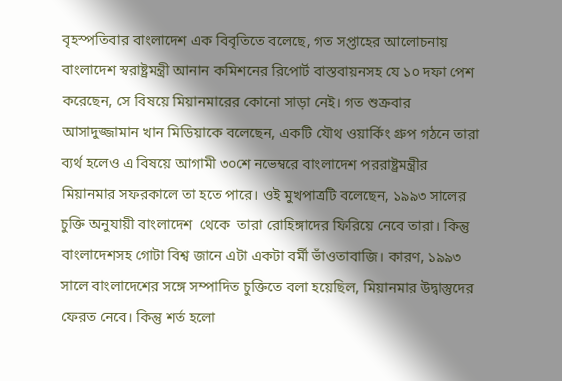বৃহস্পতিবার বাংলাদেশ এক বিবৃতিতে বলেছে, গত সপ্তাহের আলোচনায় বাংলাদেশ স্বরাষ্ট্রমন্ত্রী আনান কমিশনের রিপোর্ট বাস্তবায়নসহ যে ১০ দফা পেশ করেছেন, সে বিষয়ে মিয়ানমারের কোনো সাড়া নেই। গত শুক্রবার আসাদুজ্জামান খান মিডিয়াকে বলেছেন, একটি যৌথ ওয়ার্কিং গ্রুপ গঠনে তারা ব্যর্থ হলেও এ বিষয়ে আগামী ৩০শে নভেম্বরে বাংলাদেশ পররাষ্ট্রমন্ত্রীর মিয়ানমার সফরকালে তা হতে পারে। ওই মুখপাত্রটি বলেছেন, ১৯৯৩ সালের চুক্তি অনুযায়ী বাংলাদেশ  থেকে  তারা রোহিঙ্গাদের ফিরিয়ে নেবে তারা। কিন্তু বাংলাদেশসহ গোটা বিশ্ব জানে এটা একটা বর্মী ভাঁওতাবাজি। কারণ, ১৯৯৩ সালে বাংলাদেশের সঙ্গে সম্পাদিত চুক্তিতে বলা হয়েছিল, মিয়ানমার উদ্বাস্তুদের ফেরত নেবে। কিন্তু শর্ত হলো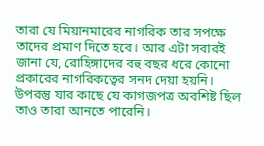তারা যে মিয়ানমারের নাগরিক তার সপক্ষে তাদের প্রমাণ দিতে হবে। আর এটা সবারই জানা যে, রোহিঙ্গাদের বহু বছর ধরে কোনো প্রকারের নাগরিকত্বের সনদ দেয়া হয়নি। উপরন্তু যার কাছে যে কাগজপত্র অবশিষ্ট ছিল তাও তারা আনতে পারেনি।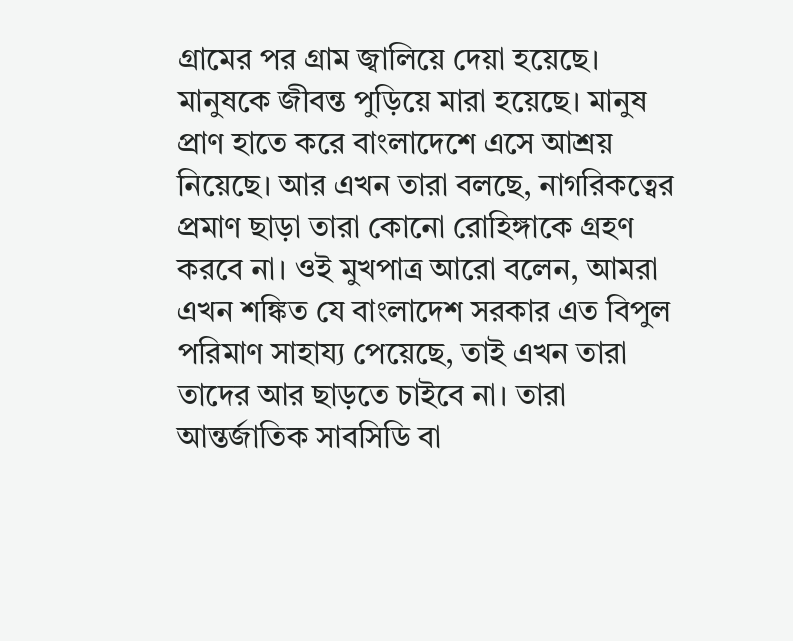গ্রামের পর গ্রাম জ্বালিয়ে দেয়া হয়েছে। মানুষকে জীবন্ত পুড়িয়ে মারা হয়েছে। মানুষ প্রাণ হাতে করে বাংলাদেশে এসে আশ্রয় নিয়েছে। আর এখন তারা বলছে, নাগরিকত্বের প্রমাণ ছাড়া তারা কোনো রোহিঙ্গাকে গ্রহণ করবে না। ওই মুখপাত্র আরো বলেন, আমরা এখন শঙ্কিত যে বাংলাদেশ সরকার এত বিপুল পরিমাণ সাহায্য পেয়েছে, তাই এখন তারা তাদের আর ছাড়তে চাইবে না। তারা আন্তর্জাতিক সাবসিডি বা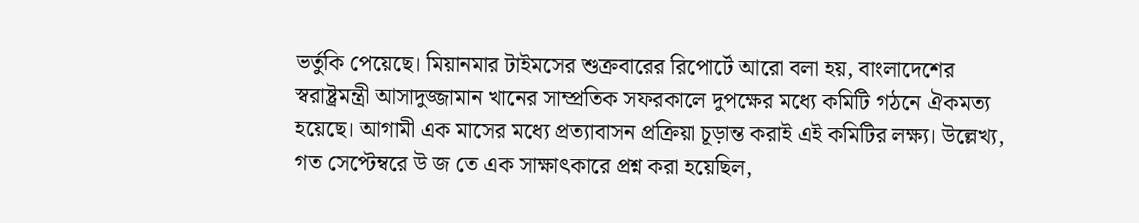ভর্তুকি পেয়েছে। মিয়ানমার টাইমসের শুক্রবারের রিপোর্টে আরো বলা হয়, বাংলাদেশের স্বরাষ্ট্রমন্ত্রী আসাদুজ্জামান খানের সাম্প্রতিক সফরকালে দুপক্ষের মধ্যে কমিটি গঠনে ঐকমত্য হয়েছে। আগামী এক মাসের মধ্যে প্রত্যাবাসন প্রক্রিয়া চূড়ান্ত করাই এই কমিটির লক্ষ্য। উল্লেখ্য, গত সেপ্টেম্বরে উ জ তে এক সাক্ষাৎকারে প্রশ্ন করা হয়েছিল,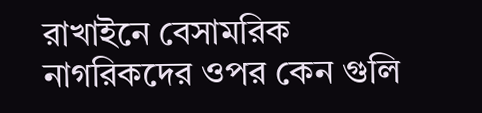রাখাইনে বেসামরিক নাগরিকদের ওপর কেন গুলি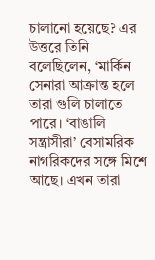চালানো হয়েছে? এর উত্তরে তিনি বলেছিলেন, ‘মার্কিন সেনারা আক্রান্ত হলে তারা গুলি চালাতে পারে। ‘বাঙালি সন্ত্রাসীরা’ বেসামরিক নাগরিকদের সঙ্গে মিশে আছে। এখন তারা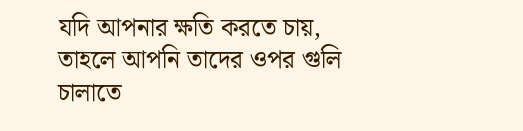যদি আপনার ক্ষতি করতে চায়, তাহলে আপনি তাদের ওপর গুলি চালাতে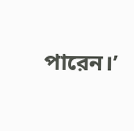পারেন।’